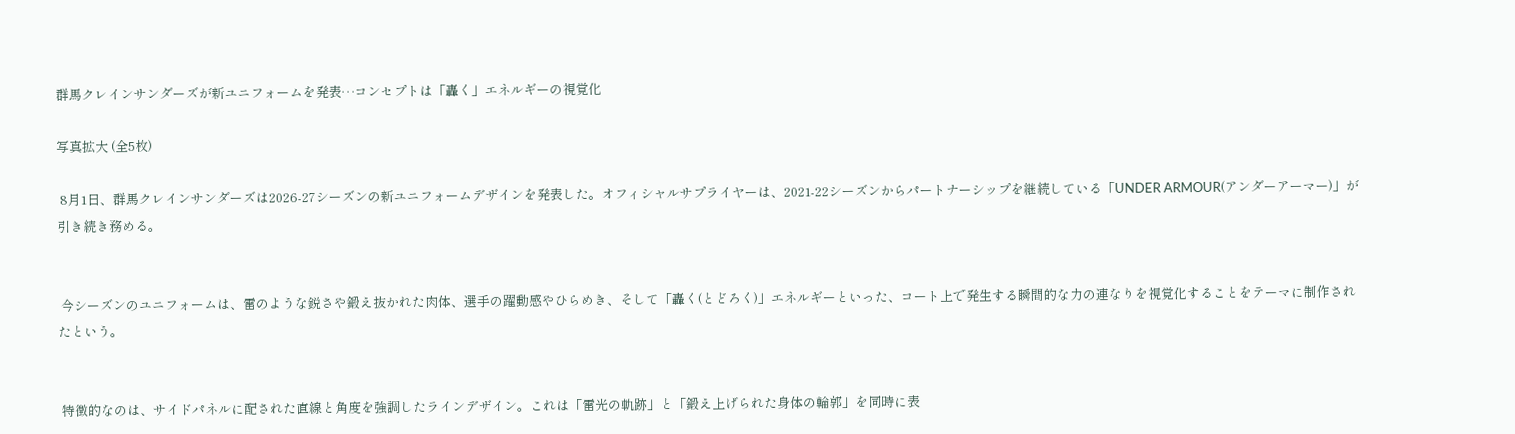群馬クレインサンダーズが新ユニフォームを発表…コンセプトは「轟く」エネルギーの視覚化

写真拡大 (全5枚)

 8月1日、群馬クレインサンダーズは2026-27シーズンの新ユニフォームデザインを発表した。オフィシャルサプライヤーは、2021-22シーズンからパートナーシップを継続している「UNDER ARMOUR(アンダーアーマー)」が引き続き務める。


 今シーズンのユニフォームは、雷のような鋭さや鍛え抜かれた肉体、選手の躍動感やひらめき、そして「轟く(とどろく)」エネルギーといった、コート上で発生する瞬間的な力の連なりを視覚化することをテーマに制作されたという。


 特徴的なのは、サイドパネルに配された直線と角度を強調したラインデザイン。これは「雷光の軌跡」と「鍛え上げられた身体の輪郭」を同時に表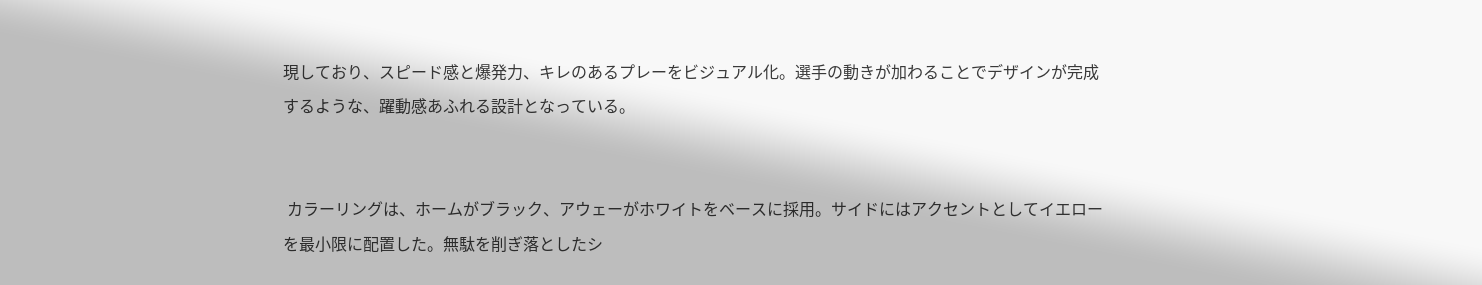現しており、スピード感と爆発力、キレのあるプレーをビジュアル化。選手の動きが加わることでデザインが完成するような、躍動感あふれる設計となっている。


 カラーリングは、ホームがブラック、アウェーがホワイトをベースに採用。サイドにはアクセントとしてイエローを最小限に配置した。無駄を削ぎ落としたシ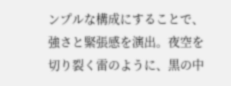ンプルな構成にすることで、強さと緊張感を演出。夜空を切り裂く雷のように、黒の中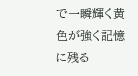で一瞬輝く黄色が強く記憶に残る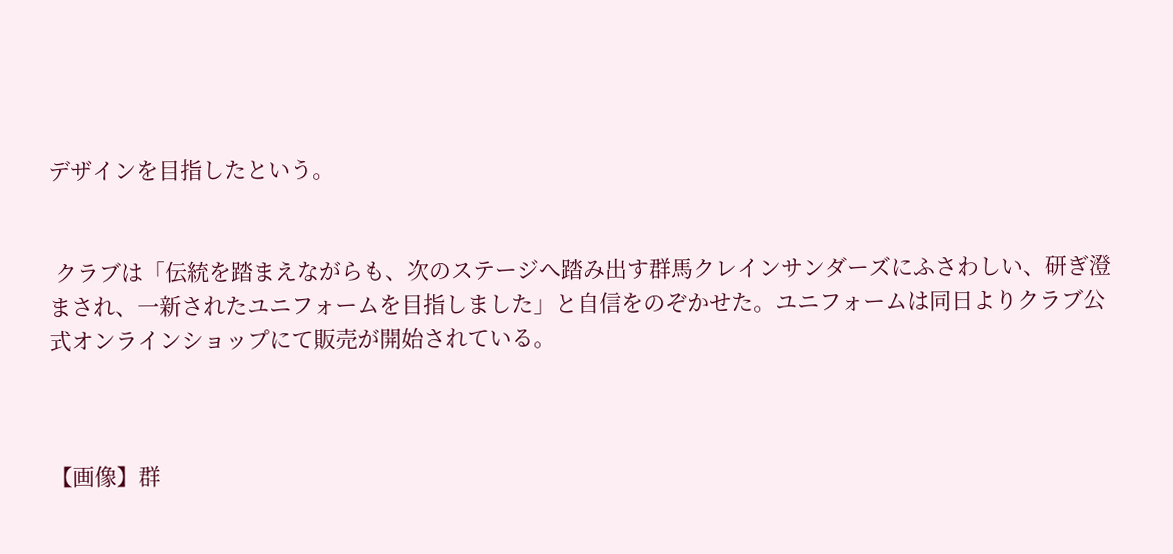デザインを目指したという。


 クラブは「伝統を踏まえながらも、次のステージへ踏み出す群馬クレインサンダーズにふさわしい、研ぎ澄まされ、一新されたユニフォームを目指しました」と自信をのぞかせた。ユニフォームは同日よりクラブ公式オンラインショップにて販売が開始されている。



【画像】群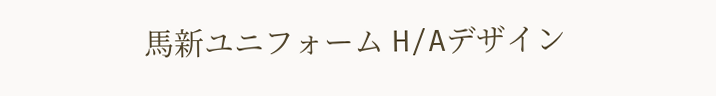馬新ユニフォーム H/Aデザイン